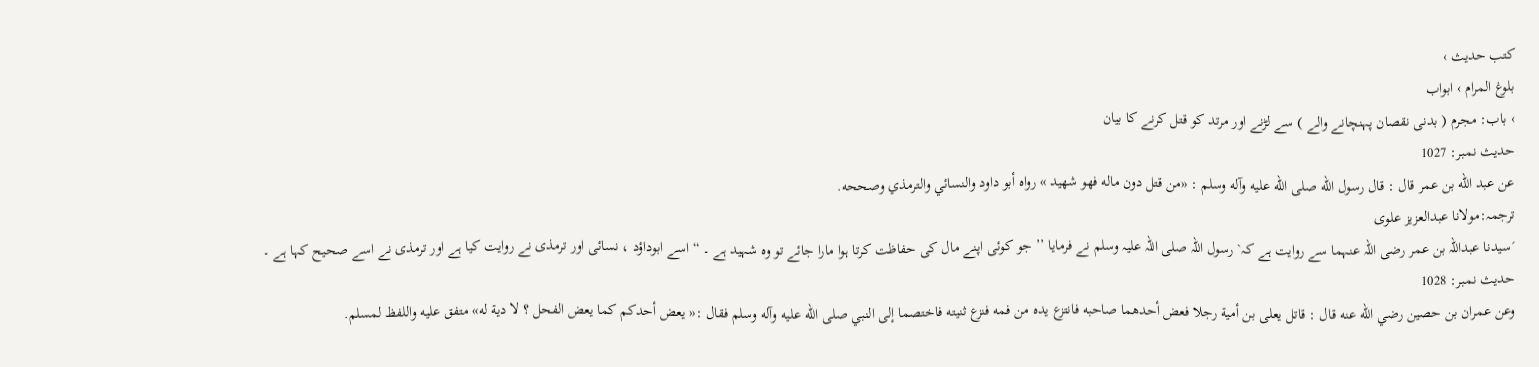کتب حدیث ›
بلوغ المرام › ابواب
› باب: مجرم ( بدنی نقصان پہنچانے والے ) سے لڑنے اور مرتد کو قتل کرنے کا بیان
حدیث نمبر: 1027
عن عبد الله بن عمر قال : قال رسول الله صلى الله عليه وآله وسلم : «من قتل دون ماله فهو شهيد » رواه أبو داود والنسائي والترمذي وصححه.
ترجمہ:مولانا عبدالعزیز علوی
´سیدنا عبداللہ بن عمر رضی اللہ عنہما سے روایت ہے کہ` رسول اللہ صلی اللہ علیہ وسلم نے فرمایا ’’ جو کوئی اپنے مال کی حفاظت کرتا ہوا مارا جائے تو وہ شہید ہے ۔ “ اسے ابوداؤد ، نسائی اور ترمذی نے روایت کیا ہے اور ترمذی نے اسے صحیح کہا ہے ۔
حدیث نمبر: 1028
وعن عمران بن حصين رضي الله عنه قال : قاتل يعلى بن أمية رجلا فعض أحدهما صاحبه فانتزع يده من فمه فنزع ثنيته فاختصما إلى النبي صلى الله عليه وآله وسلم فقال :« يعض أحدكم كما يعض الفحل ؟ لا دية له» متفق عليه واللفظ لمسلم.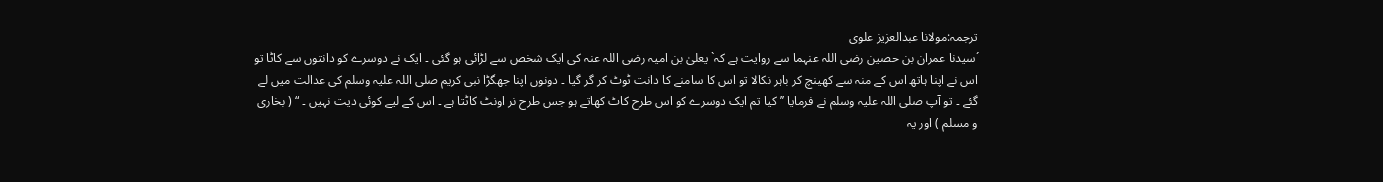ترجمہ:مولانا عبدالعزیز علوی
´سیدنا عمران بن حصین رضی اللہ عنہما سے روایت ہے کہ` یعلیٰ بن امیہ رضی اللہ عنہ کی ایک شخص سے لڑائی ہو گئی ۔ ایک نے دوسرے کو دانتوں سے کاٹا تو اس نے اپنا ہاتھ اس کے منہ سے کھینچ کر باہر نکالا تو اس کا سامنے کا دانت ٹوٹ کر گر گیا ۔ دونوں اپنا جھگڑا نبی کریم صلی اللہ علیہ وسلم کی عدالت میں لے گئے ۔ تو آپ صلی اللہ علیہ وسلم نے فرمایا ’’ کیا تم ایک دوسرے کو اس طرح کاٹ کھاتے ہو جس طرح نر اونٹ کاٹتا ہے ۔ اس کے لیے کوئی دیت نہیں ۔ “ ( بخاری و مسلم ) اور یہ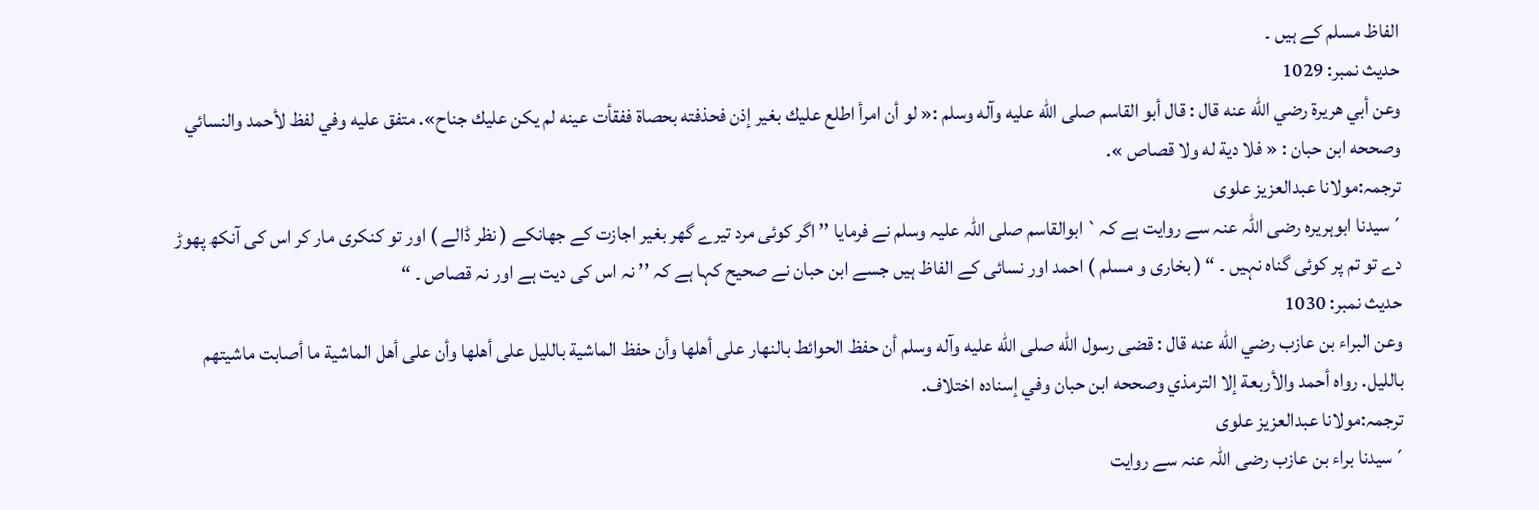الفاظ مسلم کے ہیں ۔
حدیث نمبر: 1029
وعن أبي هريرة رضي الله عنه قال : قال أبو القاسم صلى الله عليه وآله وسلم :« لو أن امرأ اطلع عليك بغير إذن فحذفته بحصاة ففقأت عينه لم يكن عليك جناح». متفق عليه وفي لفظ لأحمد والنسائي وصححه ابن حبان : « فلا دية له ولا قصاص ».
ترجمہ:مولانا عبدالعزیز علوی
´سیدنا ابوہریرہ رضی اللہ عنہ سے روایت ہے کہ` ابوالقاسم صلی اللہ علیہ وسلم نے فرمایا ’’ اگر کوئی مرد تیرے گھر بغیر اجازت کے جھانکے ( نظر ڈالے ) اور تو کنکری مار کر اس کی آنکھ پھوڑ دے تو تم پر کوئی گناہ نہیں ۔ “ ( بخاری و مسلم ) احمد اور نسائی کے الفاظ ہیں جسے ابن حبان نے صحیح کہا ہے کہ ’’ نہ اس کی دیت ہے اور نہ قصاص ۔ “
حدیث نمبر: 1030
وعن البراء بن عازب رضي الله عنه قال : قضى رسول الله صلى الله عليه وآله وسلم أن حفظ الحوائط بالنهار على أهلها وأن حفظ الماشية بالليل على أهلها وأن على أهل الماشية ما أصابت ماشيتهم بالليل. رواه أحمد والأربعة إلا الترمذي وصححه ابن حبان وفي إسناده اختلاف.
ترجمہ:مولانا عبدالعزیز علوی
´سیدنا براء بن عازب رضی اللہ عنہ سے روایت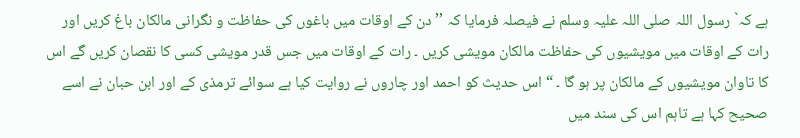ہے کہ` رسول اللہ صلی اللہ علیہ وسلم نے فیصلہ فرمایا کہ ’’ دن کے اوقات میں باغوں کی حفاظت و نگرانی مالکان باغ کریں اور رات کے اوقات میں مویشیوں کی حفاظت مالکان مویشی کریں ۔ رات کے اوقات میں جس قدر مویشی کسی کا نقصان کریں گے اس کا تاوان مویشیوں کے مالکان پر ہو گا ۔ “ اس حدیث کو احمد اور چاروں نے روایت کیا ہے سوائے ترمذی کے اور ابن حبان نے اسے صحیح کہا ہے تاہم اس کی سند میں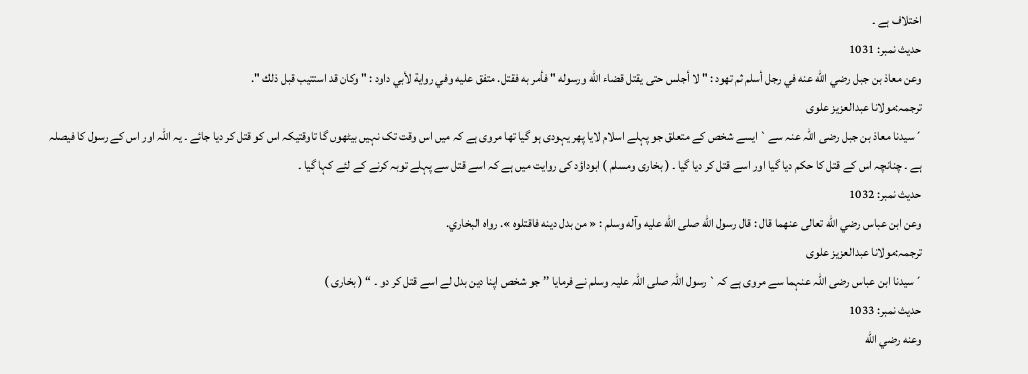اختلاف ہے ۔
حدیث نمبر: 1031
وعن معاذ بن جبل رضي الله عنه في رجل أسلم ثم تهود : " لا أجلس حتى يقتل قضاء الله ورسوله " فأمر به فقتل. متفق عليه وفي رواية لأبي داود : " وكان قد استتيب قبل ذلك ".
ترجمہ:مولانا عبدالعزیز علوی
´سیدنا معاذ بن جبل رضی اللہ عنہ سے` ایسے شخص کے متعلق جو پہلے اسلام لایا پھر یہودی ہو گیا تھا مروی ہے کہ میں اس وقت تک نہیں بیٹھوں گا تاوقتیکہ اس کو قتل کر دیا جائے ۔ یہ اللہ اور اس کے رسول کا فیصلہ ہے ۔ چنانچہ اس کے قتل کا حکم دیا گیا اور اسے قتل کر دیا گیا ۔ ( بخاری ومسلم ) ابوداؤد کی روایت میں ہے کہ اسے قتل سے پہلے توبہ کرنے کے لئے کہا گیا ۔
حدیث نمبر: 1032
وعن ابن عباس رضي الله تعالى عنهما قال : قال رسول الله صلى الله عليه وآله وسلم : « من بدل دينه فاقتلوه ». رواه البخاري.
ترجمہ:مولانا عبدالعزیز علوی
´سیدنا ابن عباس رضی اللہ عنہما سے مروی ہے کہ` رسول اللہ صلی اللہ علیہ وسلم نے فرمایا ’’ جو شخص اپنا دین بدل لے اسے قتل کر دو ۔ “ ( بخاری )
حدیث نمبر: 1033
وعنه رضي الله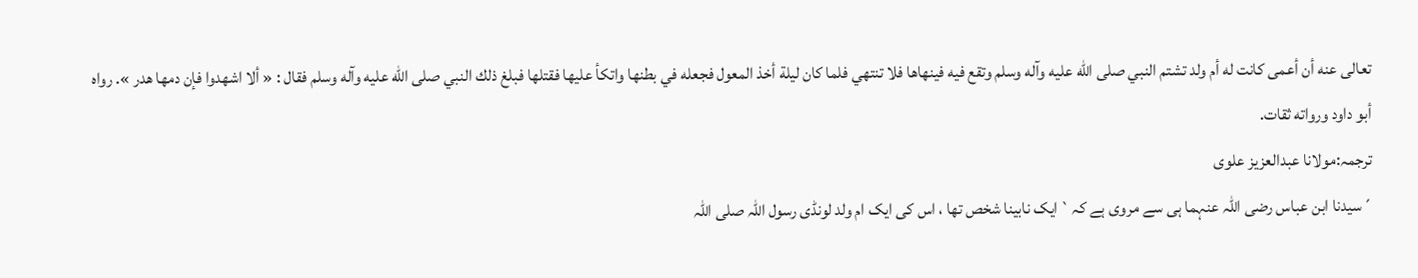تعالى عنه أن أعمى كانت له أم ولد تشتم النبي صلى الله عليه وآله وسلم وتقع فيه فينهاها فلا تنتهي فلما كان ليلة أخذ المعول فجعله في بطنها واتكأ عليها فقتلها فبلغ ذلك النبي صلى الله عليه وآله وسلم فقال : « ألا اشهدوا فإن دمها هدر ». رواه أبو داود ورواته ثقات.
ترجمہ:مولانا عبدالعزیز علوی
´سیدنا ابن عباس رضی اللہ عنہما ہی سے مروی ہے کہ` ایک نابینا شخص تھا ، اس کی ایک ام ولد لونڈی رسول اللہ صلی اللہ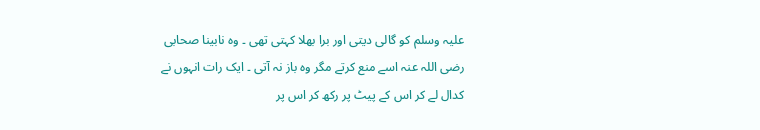علیہ وسلم کو گالی دیتی اور برا بھلا کہتی تھی ۔ وہ نابینا صحابی رضی اللہ عنہ اسے منع کرتے مگر وہ باز نہ آتی ۔ ایک رات انہوں نے کدال لے کر اس کے پیٹ پر رکھ کر اس پر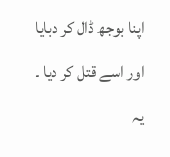اپنا بوجھ ڈال کر دبایا اور اسے قتل کر دیا ۔ یہ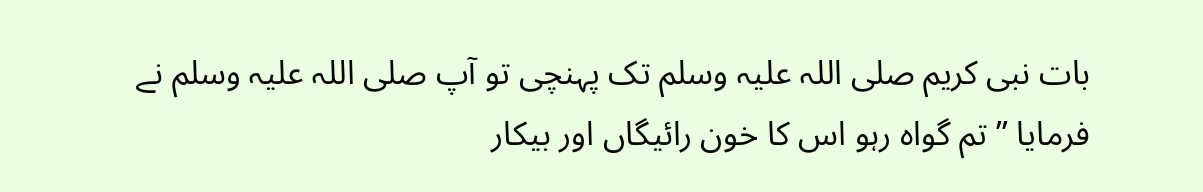بات نبی کریم صلی اللہ علیہ وسلم تک پہنچی تو آپ صلی اللہ علیہ وسلم نے فرمایا ’’ تم گواہ رہو اس کا خون رائیگاں اور بیکار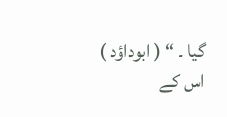گیا ۔ “ ( ابوداؤد ) اس کے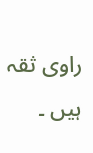راوی ثقہ ہیں ۔